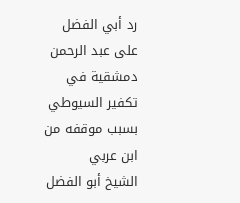رد أبي الفضل على عبد الرحمن دمشقية في تكفير السيوطي بسبب موقفه من ابن عربي
الشيخ أبو الفضل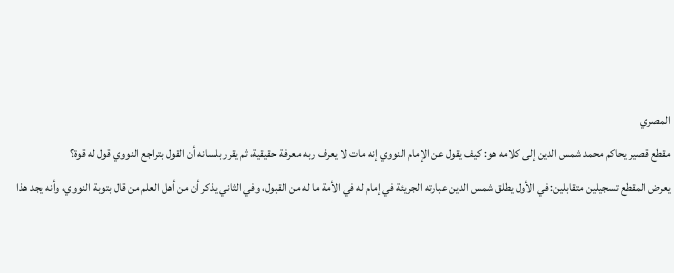المصري
مقطع قصير يحاكم محمد شمس الدين إلى كلامه هو: كيف يقول عن الإمام النووي إنه مات لا يعرف ربه معرفة حقيقية، ثم يقرر بلسانه أن القول بتراجع النووي قول له قوة؟
يعرض المقطع تسجيلين متقابلين: في الأول يطلق شمس الدين عبارته الجريئة في إمام له في الأمة ما له من القبول، وفي الثاني يذكر أن من أهل العلم من قال بتوبة النووي، وأنه يجد هذا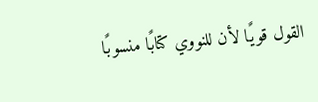القول قويًا لأن للنووي كتابًا منسوبًا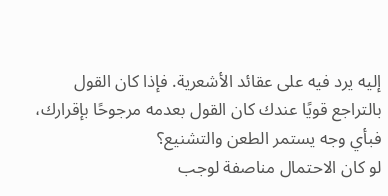إليه يرد فيه على عقائد الأشعرية. فإذا كان القول بالتراجع قويًا عندك كان القول بعدمه مرجوحًا بإقرارك، فبأي وجه يستمر الطعن والتشنيع؟
لو كان الاحتمال مناصفة لوجب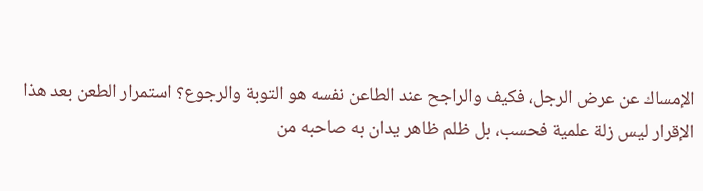الإمساك عن عرض الرجل، فكيف والراجح عند الطاعن نفسه هو التوبة والرجوع؟ استمرار الطعن بعد هذا الإقرار ليس زلة علمية فحسب، بل ظلم ظاهر يدان به صاحبه من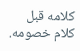كلامه قبل كلام خصومه.